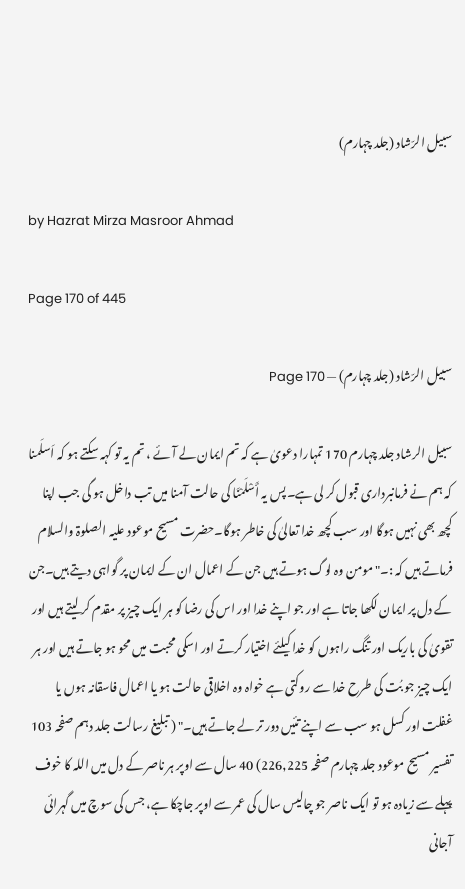سبیل الرّشاد (جلد چہارم)

by Hazrat Mirza Masroor Ahmad

Page 170 of 445

سبیل الرّشاد (جلد چہارم) — Page 170

سبیل الرشاد جلد چہارم 170 تمہارا دعویٰ ہے کہ تم ایمان لے آئے ، تم یہ تو کہہ سکتے ہو کہ اَسلَمنا کہ ہم نے فرمانبرداری قبول کر لی ہے۔پس یہ أَسْلَمْنَا کی حالت آمنا میں تب داخل ہو گی جب اپنا کچھ بھی نہیں ہوگا اور سب کچھ خدا تعالیٰ کی خاطر ہوگا۔حضرت مسیح موعود علیہ الصلوۃ والسلام فرماتے ہیں کہ :۔" مومن وہ لوگ ہوتے ہیں جن کے اعمال ان کے ایمان پر گواہی دیتے ہیں۔جن کے دل پر ایمان لکھا جاتا ہے اور جو اپنے خدا اور اس کی رضا کو ہر ایک چیز پر مقدم کر لیتے ہیں اور تقویٰ کی باریک اور تنگ راہوں کو خدا کیلئے اختیار کرتے اور اسکی محبت میں محو ہو جاتے ہیں اور ہر ایک چیز جو بُت کی طرح خدا سے روکتی ہے خواہ وہ اخلاقی حالت ہو یا اعمال فاسقانہ ہوں یا غفلت اور کسل ہو سب سے اپنے تئیں دور تر لے جاتے ہیں۔" ( تبلیغ رسالت جلد دہم صفحہ 103 تفسیر مسیح موعود جلد چہارم صفحہ 226,225) 40 سال سے اوپر ہر ناصر کے دل میں اللہ کا خوف پہلے سے زیادہ ہو تو ایک ناصر جو چالیس سال کی عمر سے اوپر جاچکا ہے، جس کی سوچ میں گہرائی آجانی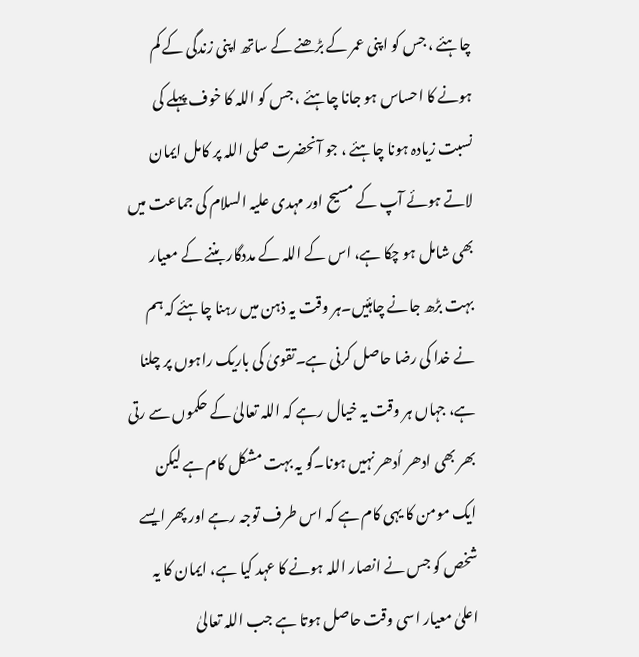چاہئے ، جس کو اپنی عمر کے بڑھنے کے ساتھ اپنی زندگی کے کم ہونے کا احساس ہو جانا چاہئے ، جس کو اللہ کا خوف پہلے کی نسبت زیادہ ہونا چاہئے ، جو آنحضرت صلی اللہ پر کامل ایمان لاتے ہوئے آپ کے مسیح اور مہدی علیہ السلام کی جماعت میں بھی شامل ہو چکا ہے، اس کے اللہ کے مددگار بننے کے معیار بہت بڑھ جانے چاہئیں۔ہر وقت یہ ذہن میں رہنا چاہئے کہ ہم نے خدا کی رضا حاصل کرنی ہے۔تقویٰ کی باریک راہوں پر چلنا ہے، جہاں ہر وقت یہ خیال رہے کہ اللہ تعالیٰ کے حکموں سے رتی بھر بھی ادھر اُدھر نہیں ہونا۔گو یہ بہت مشکل کام ہے لیکن ایک مومن کا یہی کام ہے کہ اس طرف توجہ رہے اور پھر ایسے شخص کو جس نے انصار اللہ ہونے کا عہد کیا ہے، ایمان کا یہ اعلیٰ معیار اسی وقت حاصل ہوتا ہے جب اللہ تعالیٰ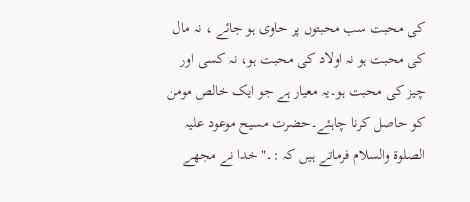کی محبت سب محبتوں پر حاوی ہو جائے ، نہ مال کی محبت ہو نہ اولاد کی محبت ہو، نہ کسی اور چیز کی محبت ہو۔یہ معیار ہے جو ایک خالص مومن کو حاصل کرنا چاہئے۔حضرت مسیح موعود علیہ الصلوۃ والسلام فرماتے ہیں کہ :۔" خدا نے مجھے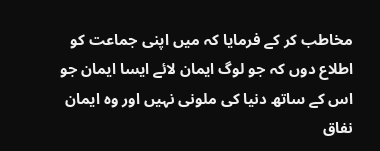مخاطب کر کے فرمایا کہ میں اپنی جماعت کو اطلاع دوں کہ جو لوگ ایمان لائے ایسا ایمان جو اس کے ساتھ دنیا کی ملونی نہیں اور وہ ایمان نفاق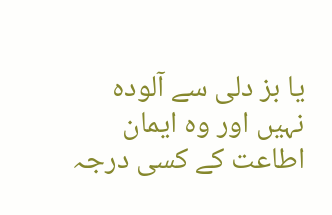یا بز دلی سے آلودہ نہیں اور وہ ایمان اطاعت کے کسی درجہ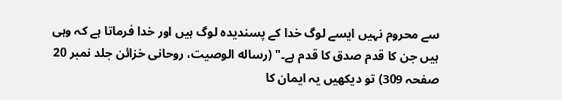سے محروم نہیں ایسے لوگ خدا کے پسندیدہ لوگ ہیں اور خدا فرماتا ہے کہ وہی ہیں جن کا قدم صدق کا قدم ہے۔" (رساله الوصیت، روحانی خزائن جلد نمبر 20 صفحہ 309) تو دیکھیں یہ ایمان کا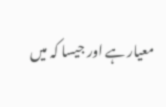معیار ہے اور جیسا کہ میں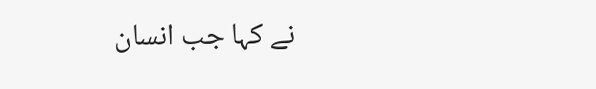نے کہا جب انسان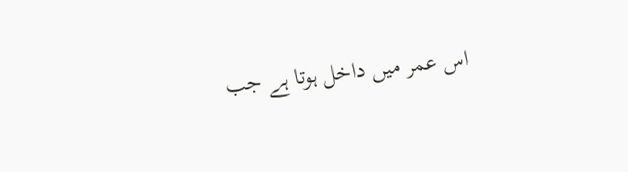اس عمر میں داخل ہوتا ہے جب